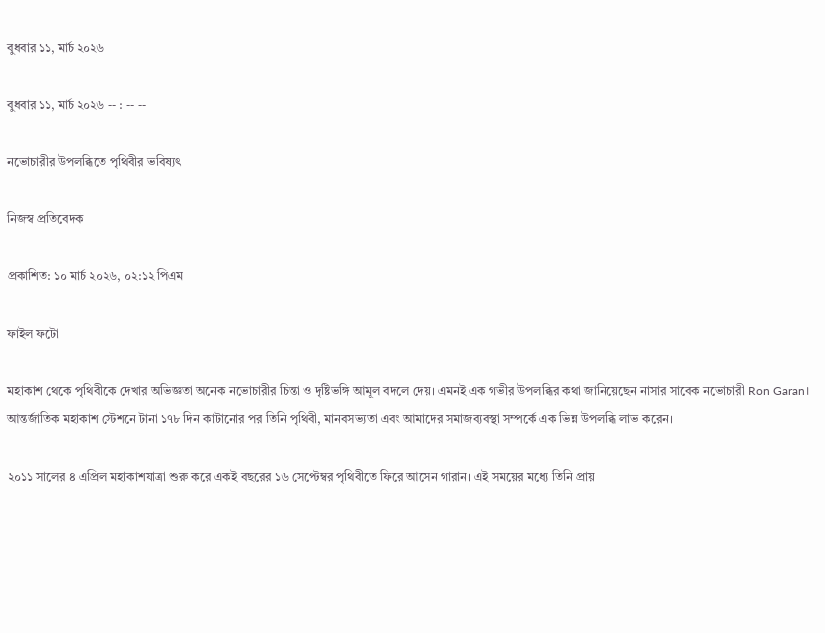বুধবার ১১, মার্চ ২০২৬

বুধবার ১১, মার্চ ২০২৬ -- : -- --

নভোচারীর উপলব্ধিতে পৃথিবীর ভবিষ্যৎ

নিজস্ব প্রতিবেদক

প্রকাশিত: ১০ মার্চ ২০২৬, ০২:১২ পিএম

ফাইল ফটো

মহাকাশ থেকে পৃথিবীকে দেখার অভিজ্ঞতা অনেক নভোচারীর চিন্তা ও দৃষ্টিভঙ্গি আমূল বদলে দেয়। এমনই এক গভীর উপলব্ধির কথা জানিয়েছেন নাসার সাবেক নভোচারী Ron Garan। আন্তর্জাতিক মহাকাশ স্টেশনে টানা ১৭৮ দিন কাটানোর পর তিনি পৃথিবী, মানবসভ্যতা এবং আমাদের সমাজব্যবস্থা সম্পর্কে এক ভিন্ন উপলব্ধি লাভ করেন।

২০১১ সালের ৪ এপ্রিল মহাকাশযাত্রা শুরু করে একই বছরের ১৬ সেপ্টেম্বর পৃথিবীতে ফিরে আসেন গারান। এই সময়ের মধ্যে তিনি প্রায়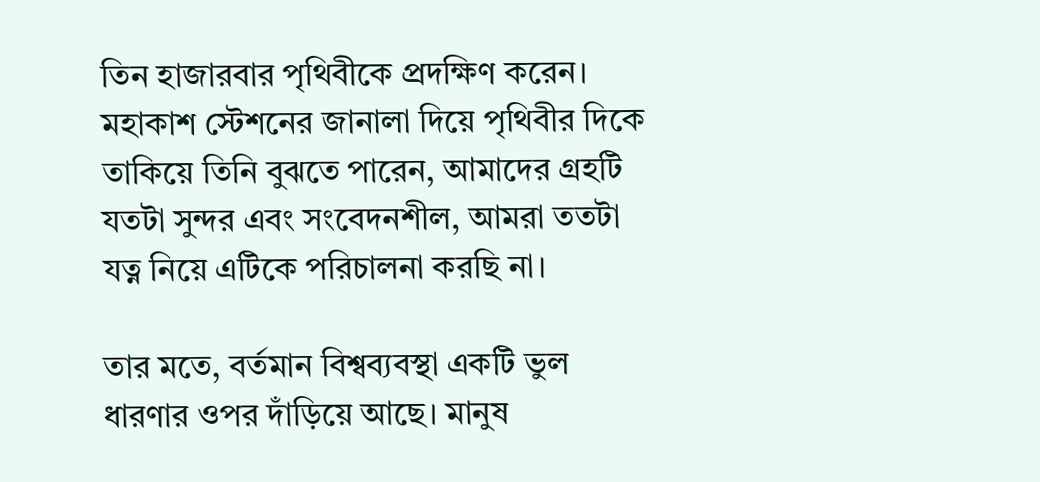তিন হাজারবার পৃথিবীকে প্রদক্ষিণ করেন। মহাকাশ স্টেশনের জানালা দিয়ে পৃথিবীর দিকে তাকিয়ে তিনি বুঝতে পারেন, আমাদের গ্রহটি যতটা সুন্দর এবং সংবেদনশীল, আমরা ততটা যত্ন নিয়ে এটিকে পরিচালনা করছি না।

তার মতে, বর্তমান বিশ্বব্যবস্থা একটি ভুল ধারণার ওপর দাঁড়িয়ে আছে। মানুষ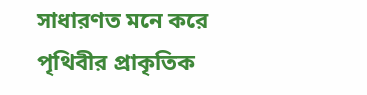সাধারণত মনে করে পৃথিবীর প্রাকৃতিক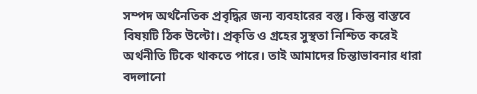সম্পদ অর্থনৈতিক প্রবৃদ্ধির জন্য ব্যবহারের বস্তু। কিন্তু বাস্তবে বিষয়টি ঠিক উল্টো। প্রকৃতি ও গ্রহের সুস্থতা নিশ্চিত করেই অর্থনীতি টিকে থাকতে পারে। তাই আমাদের চিন্তাভাবনার ধারা বদলানো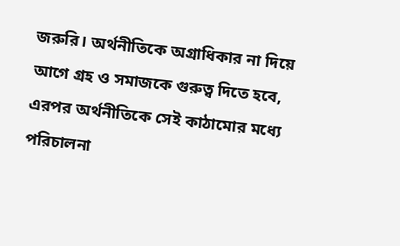জরুরি। অর্থনীতিকে অগ্রাধিকার না দিয়ে আগে গ্রহ ও সমাজকে গুরুত্ব দিতে হবে, এরপর অর্থনীতিকে সেই কাঠামোর মধ্যে পরিচালনা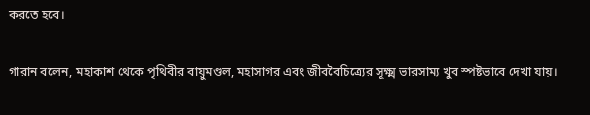করতে হবে।

গারান বলেন, মহাকাশ থেকে পৃথিবীর বায়ুমণ্ডল, মহাসাগর এবং জীববৈচিত্র্যের সূক্ষ্ম ভারসাম্য খুব স্পষ্টভাবে দেখা যায়।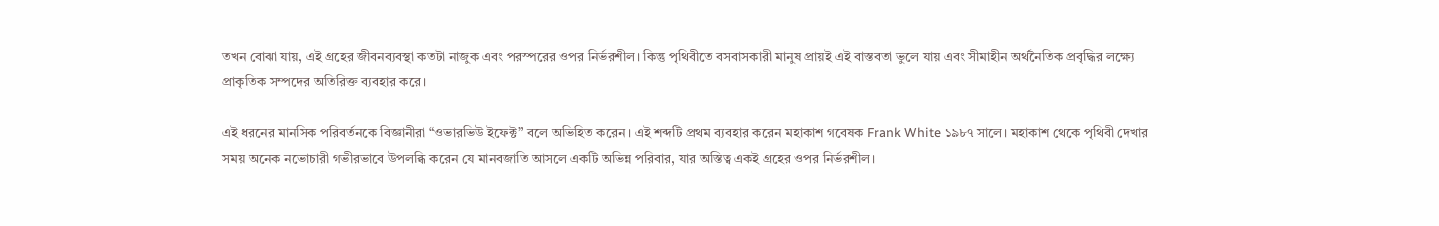তখন বোঝা যায়, এই গ্রহের জীবনব্যবস্থা কতটা নাজুক এবং পরস্পরের ওপর নির্ভরশীল। কিন্তু পৃথিবীতে বসবাসকারী মানুষ প্রায়ই এই বাস্তবতা ভুলে যায় এবং সীমাহীন অর্থনৈতিক প্রবৃদ্ধির লক্ষ্যে প্রাকৃতিক সম্পদের অতিরিক্ত ব্যবহার করে।

এই ধরনের মানসিক পরিবর্তনকে বিজ্ঞানীরা “ওভারভিউ ইফেক্ট” বলে অভিহিত করেন। এই শব্দটি প্রথম ব্যবহার করেন মহাকাশ গবেষক Frank White ১৯৮৭ সালে। মহাকাশ থেকে পৃথিবী দেখার সময় অনেক নভোচারী গভীরভাবে উপলব্ধি করেন যে মানবজাতি আসলে একটি অভিন্ন পরিবার, যার অস্তিত্ব একই গ্রহের ওপর নির্ভরশীল।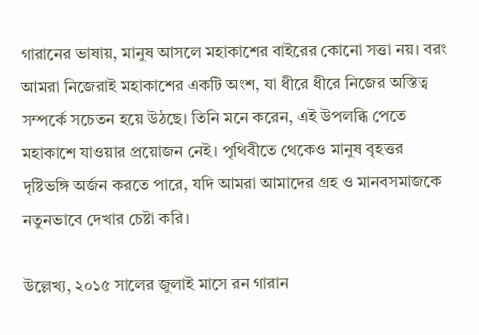গারানের ভাষায়, মানুষ আসলে মহাকাশের বাইরের কোনো সত্তা নয়। বরং আমরা নিজেরাই মহাকাশের একটি অংশ, যা ধীরে ধীরে নিজের অস্তিত্ব সম্পর্কে সচেতন হয়ে উঠছে। তিনি মনে করেন, এই উপলব্ধি পেতে মহাকাশে যাওয়ার প্রয়োজন নেই। পৃথিবীতে থেকেও মানুষ বৃহত্তর দৃষ্টিভঙ্গি অর্জন করতে পারে, যদি আমরা আমাদের গ্রহ ও মানবসমাজকে নতুনভাবে দেখার চেষ্টা করি।

উল্লেখ্য, ২০১৫ সালের জুলাই মাসে রন গারান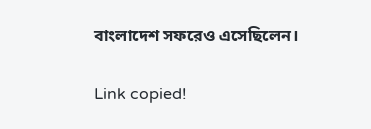বাংলাদেশ সফরেও এসেছিলেন।

Link copied!